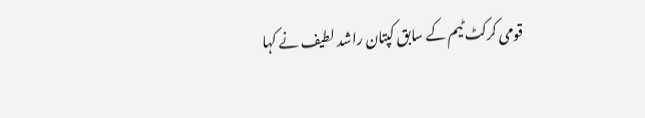قومی کرکٹ ٹیم کے سابق کپتان راشد لطیف نے کہا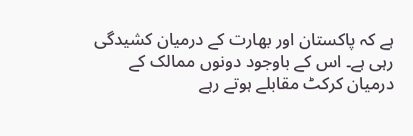ہے کہ پاکستان اور بھارت کے درمیان کشیدگی رہی ہے۔ اس کے باوجود دونوں ممالک کے درمیان کرکٹ مقابلے ہوتے رہے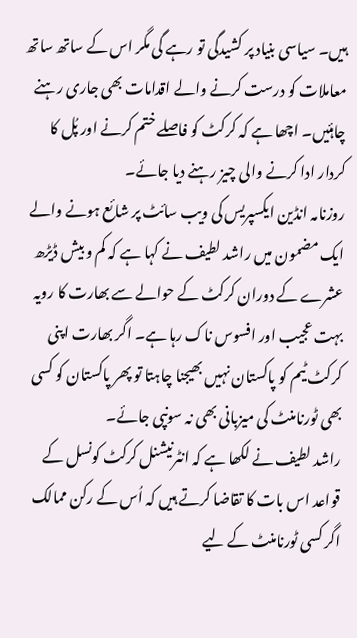ہیں۔ سیاسی بنیاد پر کشیدگی تو رہے گی مگر اس کے ساتھ ساتھ معاملات کو درست کرنے والے اقدامات بھی جاری رہنے چاہئیں۔ اچھا ہے کہ کرکٹ کو فاصلے ختم کرنے اور پُل کا کردار ادا کرنے والی چیز رہنے دیا جائے۔
روزنامہ انڈین ایکسپریس کی ویب سائٹ پر شائع ہونے والے ایک مضمون میں راشد لطیف نے کہا ہے کہ کم و بیش ڈیڑھ عشرے کے دوران کرکٹ کے حوالے سے بھارت کا رویہ بہت عجیب اور افسوس ناک رہا ہے۔ اگر بھارت اپنی کرکٹ ٹیم کو پاکستان نہیں بھیجنا چاہتا تو پھر پاکستان کو کسی بھی ٹورنامنٹ کی میزبانی بھی نہ سونپی جائے۔
راشد لطیف نے لکھا ہے کہ انٹرنیشنل کرکٹ کونسل کے قواعد اس بات کا تقاضا کرتے ہیں کہ اُس کے رکن ممالک اگر کسی ٹورنامنٹ کے لیے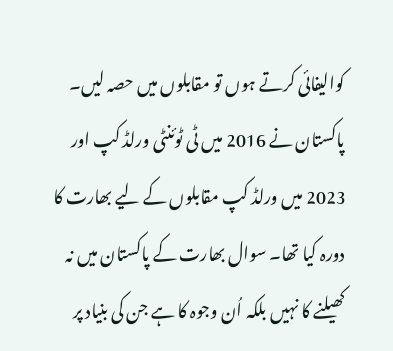کوالیفائی کرتے ہوں تو مقابلوں میں حصہ لیں۔ پاکستان نے 2016 میں ٹی ٹوئنٹی ورلڈ کپ اور 2023 میں ورلڈ کپ مقابلوں کے لیے بھارت کا دورہ کیا تھا۔ سوال بھارت کے پاکستان میں نہ کھیلنے کا نہیں بلکہ اُن وجوہ کا ہے جن کی بنیاد پر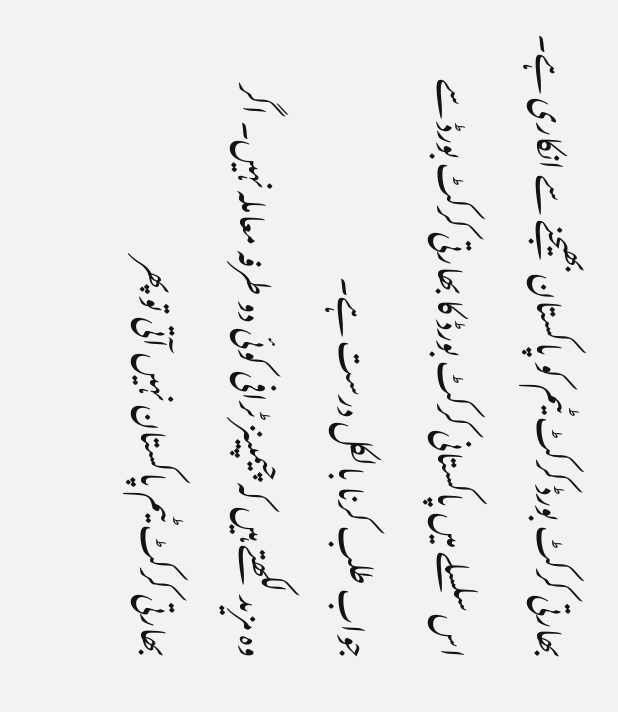بھارتی کرکٹ بورڈ کرکٹ ٹیم کو پاکستان بھیجنے سے انکاری ہے۔ اس سلسلے میں پاکستانی کرکٹ بورڈ کا بھارتی کرکٹ بورڈ سے جواب طلب کرنا بالکل درست ہے۔
وہ مزید لکھتے ہیں کہ چیمپینز ٹرافی کوئی دو طرفہ معاملہ نہیں۔ اگر بھارتی کرکٹ ٹیم پاکستان نہیں آتی تو پھر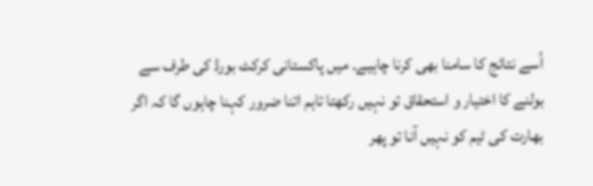اُسے نتائج کا سامنا بھی کرنا چاہیے۔ میں پاکستانی کرکٹ بورڈ کی طرف سے بولنے کا اختیار و استحقاق تو نہیں رکھتا تاہم اتنا ضرور کہنا چاہوں گا کہ اگر بھارت کی ٹیم کو نہیں آنا تو پھر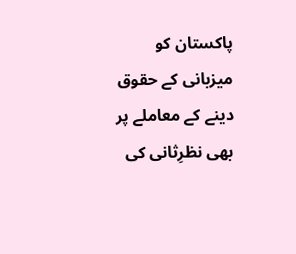پاکستان کو میزبانی کے حقوق دینے کے معاملے پر بھی نظرِثانی کی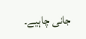جانی چاہیے۔